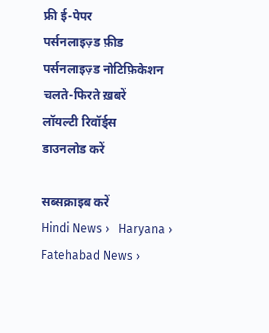फ्री ई-पेपर
पर्सनलाइज़्ड फ़ीड
पर्सनलाइज़्ड नोटिफ़िकेशन
चलते-फिरते ख़बरें
लॉयल्टी रिवॉर्ड्स
डाउनलोड करें

सब्सक्राइब करें
Hindi News ›   Haryana ›   Fatehabad News ›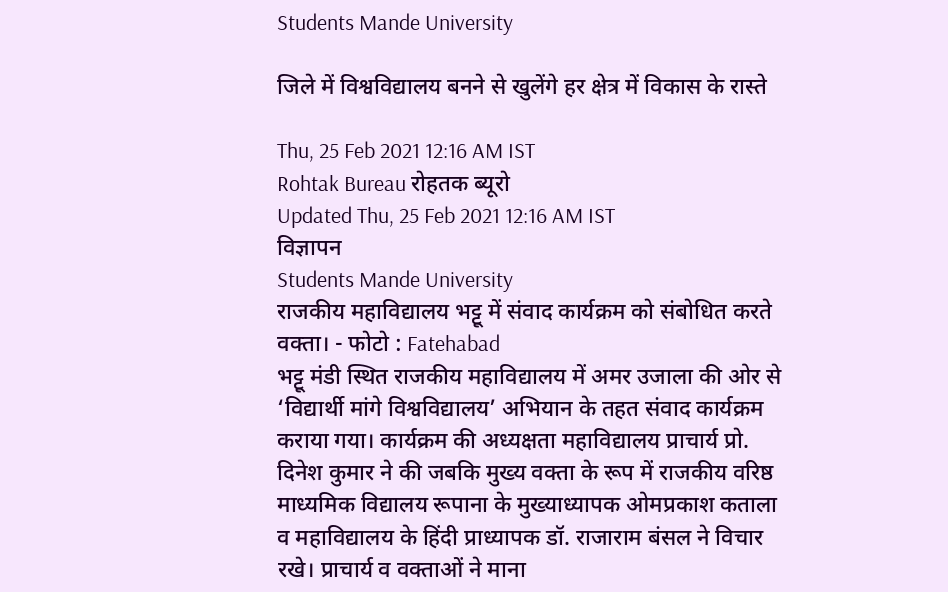Students Mande University

जिले में विश्वविद्यालय बनने से खुलेंगे हर क्षेत्र में विकास के रास्ते

Thu, 25 Feb 2021 12:16 AM IST
Rohtak Bureau रोहतक ब्यूरो
Updated Thu, 25 Feb 2021 12:16 AM IST
विज्ञापन
Students Mande University
राजकीय महाविद्यालय भट्टू में संवाद कार्यक्रम को संबोधित करते वक्ता। - फोटो : Fatehabad
भट्टू मंडी स्थित राजकीय महाविद्यालय में अमर उजाला की ओर से ‘विद्यार्थी मांगे विश्वविद्यालय’ अभियान के तहत संवाद कार्यक्रम कराया गया। कार्यक्रम की अध्यक्षता महाविद्यालय प्राचार्य प्रो. दिनेश कुमार ने की जबकि मुख्य वक्ता के रूप में राजकीय वरिष्ठ माध्यमिक विद्यालय रूपाना के मुख्याध्यापक ओमप्रकाश कताला व महाविद्यालय के हिंदी प्राध्यापक डॉ. राजाराम बंसल ने विचार रखे। प्राचार्य व वक्ताओं ने माना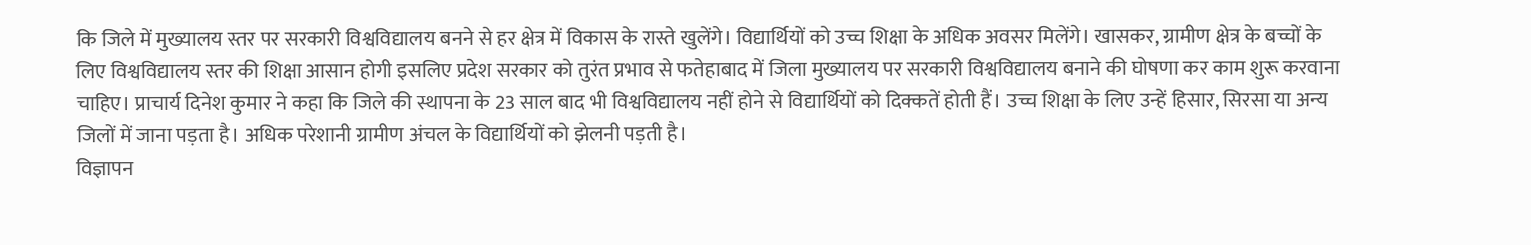कि जिले में मुख्यालय स्तर पर सरकारी विश्वविद्यालय बनने से हर क्षेत्र में विकास के रास्ते खुलेंगे। विद्यार्थियों को उच्च शिक्षा के अधिक अवसर मिलेंगे। खासकर, ग्रामीण क्षेत्र के बच्चों के लिए विश्वविद्यालय स्तर की शिक्षा आसान होगी इसलिए प्रदेश सरकार को तुरंत प्रभाव से फतेहाबाद में जिला मुख्यालय पर सरकारी विश्वविद्यालय बनाने की घोषणा कर काम शुरू करवाना चाहिए। प्राचार्य दिनेश कुमार ने कहा कि जिले की स्थापना के 23 साल बाद भी विश्वविद्यालय नहीं होने से विद्यार्थियों को दिक्कतें होती हैं। उच्च शिक्षा के लिए उन्हें हिसार, सिरसा या अन्य जिलों में जाना पड़ता है। अधिक परेशानी ग्रामीण अंचल के विद्यार्थियों को झेलनी पड़ती है।
विज्ञापन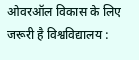ओवरऑल विकास के लिए जरूरी है विश्वविद्यालय :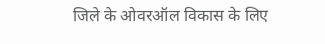जिले के ओवरऑल विकास के लिए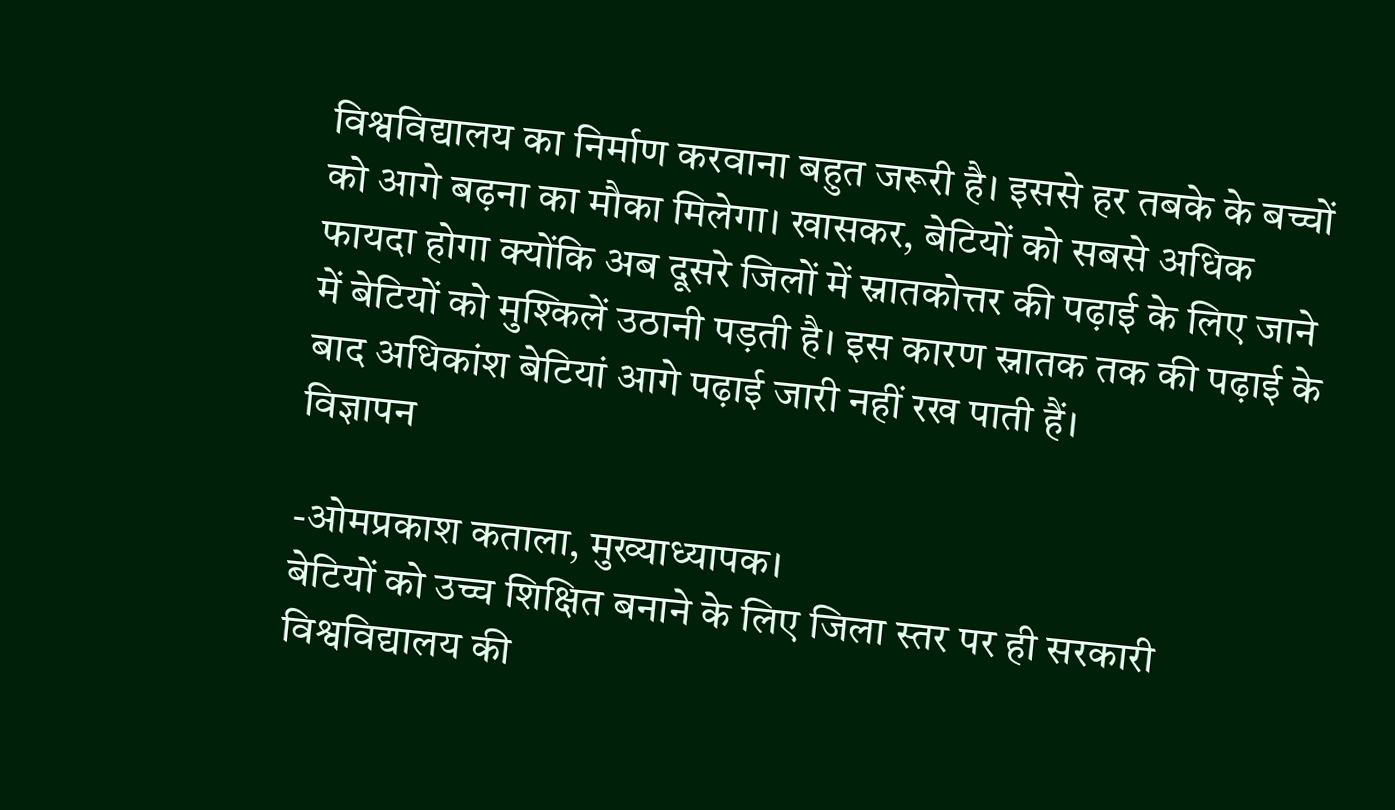विश्वविद्यालय का निर्माण करवाना बहुत जरूरी है। इससे हर तबके के बच्चों को आगे बढ़ना का मौका मिलेगा। खासकर, बेटियों को सबसे अधिक फायदा होगा क्योंकि अब दूसरे जिलों में स्नातकोत्तर की पढ़ाई के लिए जाने में बेटियों को मुश्किलें उठानी पड़ती है। इस कारण स्नातक तक की पढ़ाई के बाद अधिकांश बेटियां आगे पढ़ाई जारी नहीं रख पाती हैं।
विज्ञापन

-ओमप्रकाश कताला, मुख्याध्यापक।
बेटियों को उच्च शिक्षित बनाने के लिए जिला स्तर पर ही सरकारी विश्वविद्यालय की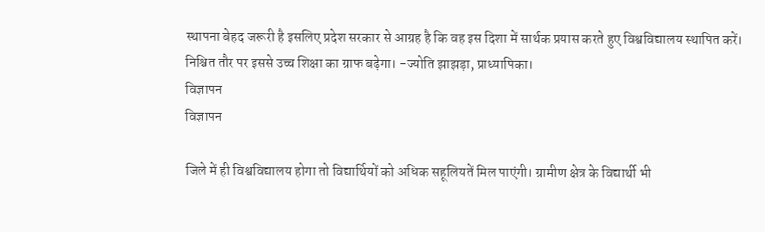स्थापना बेहद जरूरी है इसलिए प्रदेश सरकार से आग्रह है कि वह इस दिशा में सार्थक प्रयास करते हुए विश्वविद्यालय स्थापित करें। निश्चित तौर पर इससे उच्च शिक्षा का ग्राफ बढ़ेगा। -ज्योति झाझड़ा, प्राध्यापिका।
विज्ञापन
विज्ञापन

जिले में ही विश्वविद्यालय होगा तो विद्यार्थियों को अधिक सहूलियतें मिल पाएंगी। ग्रामीण क्षेत्र के विद्यार्थी भी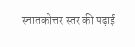स्नातकोत्तर स्तर की पढ़ाई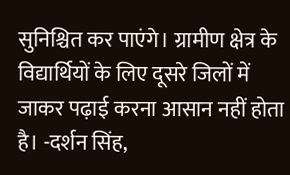सुनिश्चित कर पाएंगे। ग्रामीण क्षेत्र के विद्यार्थियों के लिए दूसरे जिलों में जाकर पढ़ाई करना आसान नहीं होता है। -दर्शन सिंह,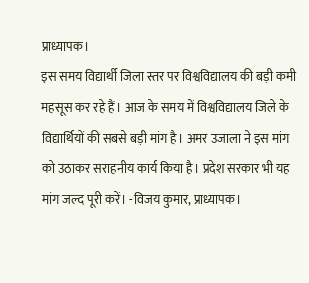प्राध्यापक।
इस समय विद्यार्थी जिला स्तर पर विश्वविद्यालय की बड़ी कमी महसूस कर रहे हैं। आज के समय में विश्वविद्यालय जिले के विद्यार्थियों की सबसे बड़ी मांग है। अमर उजाला ने इस मांग को उठाकर सराहनीय कार्य किया है। प्रदेश सरकार भी यह मांग जल्द पूरी करें। -विजय कुमार, प्राध्यापक।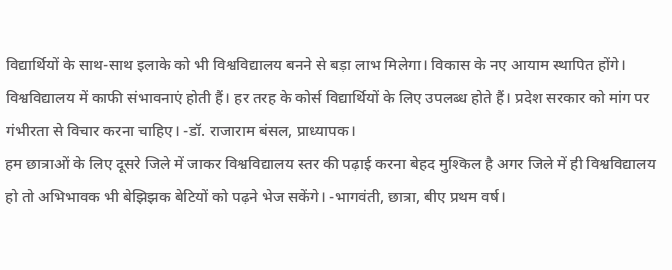विद्यार्थियों के साथ-साथ इलाके को भी विश्वविद्यालय बनने से बड़ा लाभ मिलेगा। विकास के नए आयाम स्थापित होंगे। विश्वविद्यालय में काफी संभावनाएं होती हैं। हर तरह के कोर्स विद्यार्थियों के लिए उपलब्ध होते हैं। प्रदेश सरकार को मांग पर गंभीरता से विचार करना चाहिए। -डॉ. राजाराम बंसल, प्राध्यापक।
हम छात्राओं के लिए दूसरे जिले में जाकर विश्वविद्यालय स्तर की पढ़ाई करना बेहद मुश्किल है अगर जिले में ही विश्वविद्यालय हो तो अभिभावक भी बेझिझक बेटियों को पढ़ने भेज सकेंगे। -भागवंती, छात्रा, बीए प्रथम वर्ष।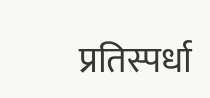प्रतिस्पर्धा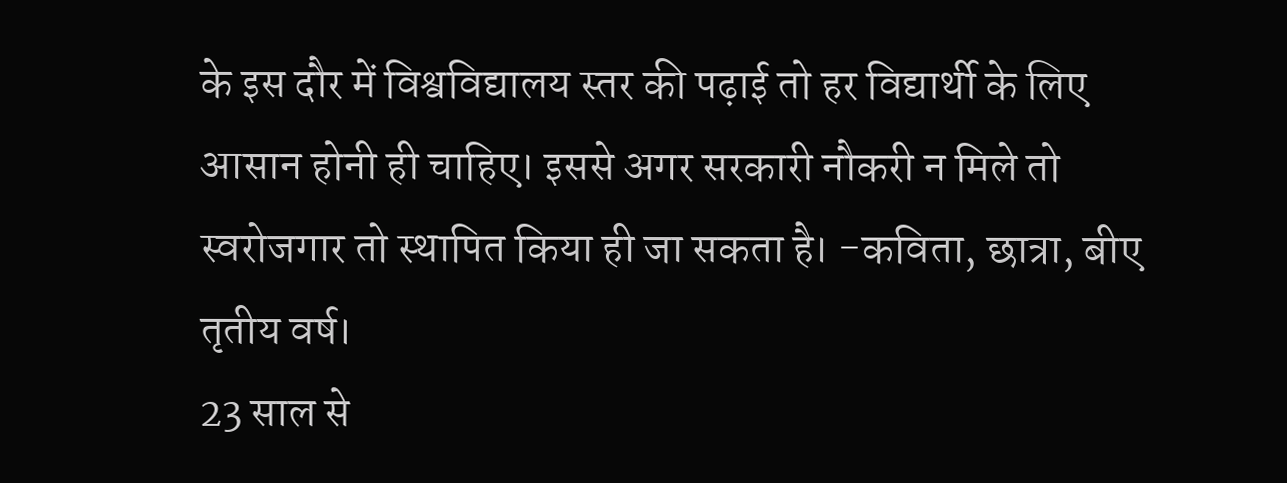के इस दौर में विश्वविद्यालय स्तर की पढ़ाई तो हर विद्यार्थी के लिए आसान होनी ही चाहिए। इससे अगर सरकारी नौकरी न मिले तो स्वरोजगार तो स्थापित किया ही जा सकता है। -कविता, छात्रा, बीए तृतीय वर्ष।
23 साल से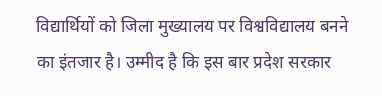विद्यार्थियों को जिला मुख्यालय पर विश्वविद्यालय बनने का इंतजार है। उम्मीद है कि इस बार प्रदेश सरकार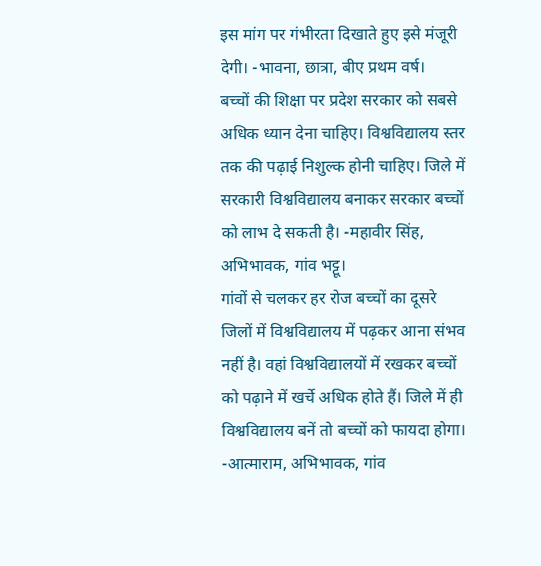इस मांग पर गंभीरता दिखाते हुए इसे मंजूरी देगी। -भावना, छात्रा, बीए प्रथम वर्ष।
बच्चों की शिक्षा पर प्रदेश सरकार को सबसे अधिक ध्यान देना चाहिए। विश्वविद्यालय स्तर तक की पढ़ाई निशुल्क होनी चाहिए। जिले में सरकारी विश्वविद्यालय बनाकर सरकार बच्चों को लाभ दे सकती है। -महावीर सिंह, अभिभावक, गांव भट्टू।
गांवों से चलकर हर रोज बच्चों का दूसरे जिलों में विश्वविद्यालय में पढ़कर आना संभव नहीं है। वहां विश्वविद्यालयों में रखकर बच्चों को पढ़ाने में खर्चे अधिक होते हैं। जिले में ही विश्वविद्यालय बनें तो बच्चों को फायदा होगा। -आत्माराम, अभिभावक, गांव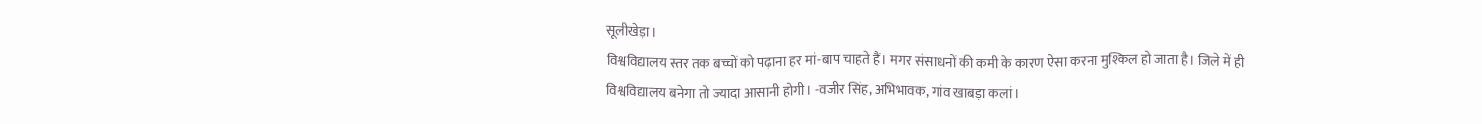सूलीखेड़ा।
विश्वविद्यालय स्तर तक बच्चों को पढ़ाना हर मां-बाप चाहते हैं। मगर संसाधनों की कमी के कारण ऐसा करना मुश्किल हो जाता है। जिले में ही विश्वविद्यालय बनेगा तो ज्यादा आसानी होगी। -वजीर सिंह, अभिभावक, गांव खाबड़ा कलां।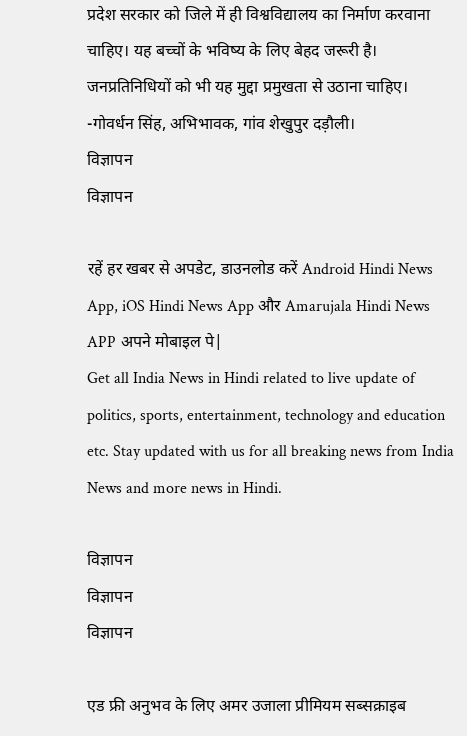प्रदेश सरकार को जिले में ही विश्वविद्यालय का निर्माण करवाना चाहिए। यह बच्चों के भविष्य के लिए बेहद जरूरी है। जनप्रतिनिधियों को भी यह मुद्दा प्रमुखता से उठाना चाहिए। -गोवर्धन सिंह, अभिभावक, गांव शेखुपुर दड़ौली।
विज्ञापन
विज्ञापन

रहें हर खबर से अपडेट, डाउनलोड करें Android Hindi News App, iOS Hindi News App और Amarujala Hindi News APP अपने मोबाइल पे|
Get all India News in Hindi related to live update of politics, sports, entertainment, technology and education etc. Stay updated with us for all breaking news from India News and more news in Hindi.

विज्ञापन
विज्ञापन
विज्ञापन

एड फ्री अनुभव के लिए अमर उजाला प्रीमियम सब्सक्राइब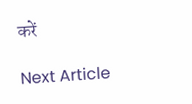करें

Next Article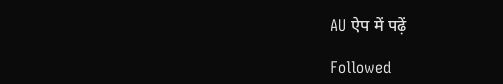AU ऐप में पढ़ें

Followed